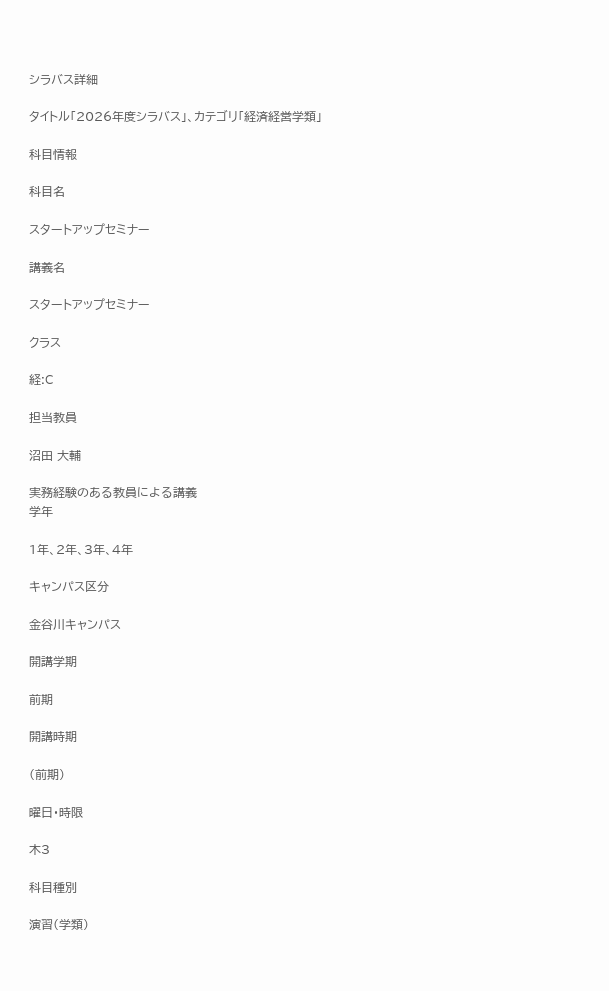シラバス詳細

タイトル「2026年度シラバス」、カテゴリ「経済経営学類」

科目情報

科目名

スタートアップセミナー

講義名

スタートアップセミナー

クラス

経:C

担当教員

沼田 大輔

実務経験のある教員による講義
学年

1年、2年、3年、4年

キャンパス区分

金谷川キャンパス

開講学期

前期

開講時期

(前期)

曜日・時限

木3

科目種別

演習(学類)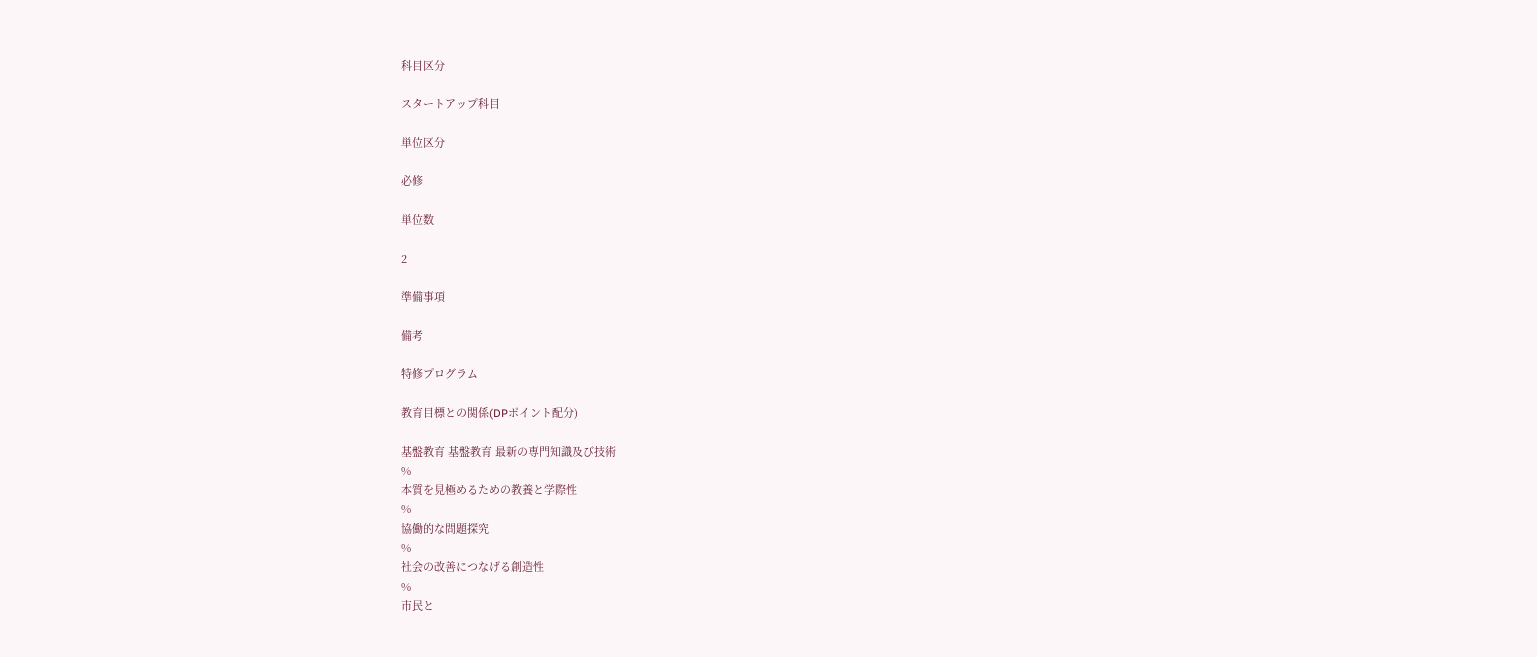科目区分

スタートアップ科目

単位区分

必修

単位数

2

準備事項

備考

特修プログラム

教育目標との関係(DPポイント配分)

基盤教育 基盤教育 最新の専門知識及び技術
%
本質を見極めるための教養と学際性
%
協働的な問題探究
%
社会の改善につなげる創造性
%
市民と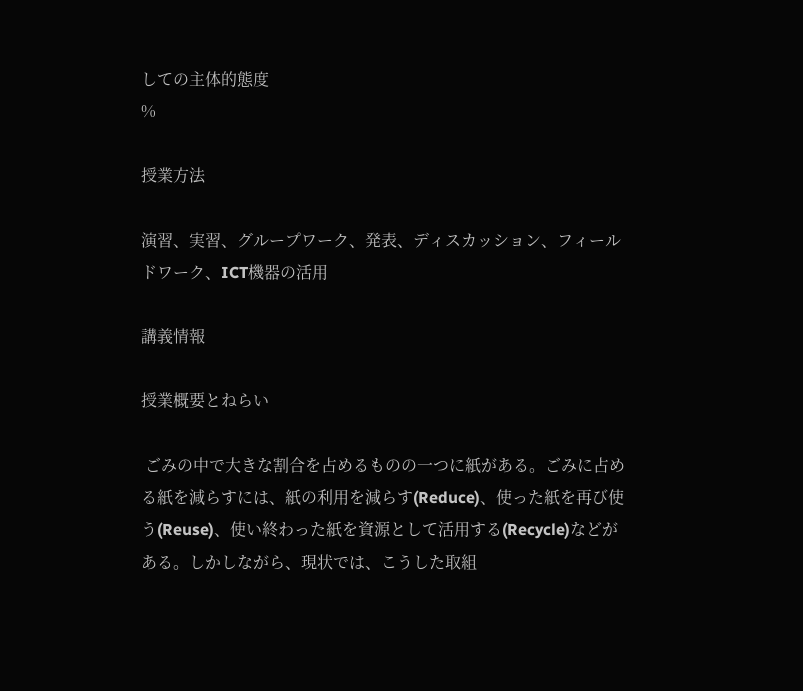しての主体的態度
%

授業方法

演習、実習、グループワーク、発表、ディスカッション、フィールドワーク、ICT機器の活用

講義情報

授業概要とねらい

 ごみの中で大きな割合を占めるものの一つに紙がある。ごみに占める紙を減らすには、紙の利用を減らす(Reduce)、使った紙を再び使う(Reuse)、使い終わった紙を資源として活用する(Recycle)などがある。しかしながら、現状では、こうした取組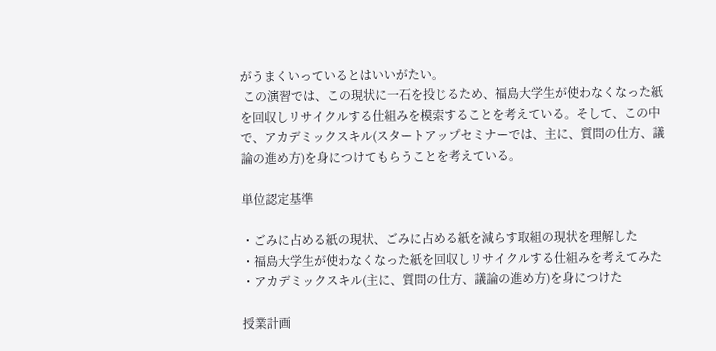がうまくいっているとはいいがたい。
 この演習では、この現状に一石を投じるため、福島大学生が使わなくなった紙を回収しリサイクルする仕組みを模索することを考えている。そして、この中で、アカデミックスキル(スタートアップセミナーでは、主に、質問の仕方、議論の進め方)を身につけてもらうことを考えている。

単位認定基準

・ごみに占める紙の現状、ごみに占める紙を減らす取組の現状を理解した
・福島大学生が使わなくなった紙を回収しリサイクルする仕組みを考えてみた
・アカデミックスキル(主に、質問の仕方、議論の進め方)を身につけた

授業計画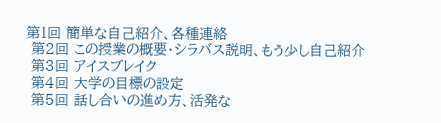第1回 簡単な自己紹介、各種連絡
 第2回 この授業の概要・シラバス説明、もう少し自己紹介
 第3回 アイスブレイク
 第4回 大学の目標の設定
 第5回 話し合いの進め方、活発な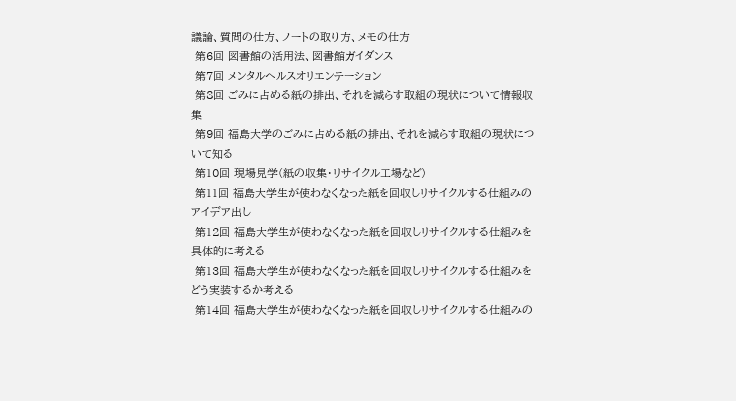議論、質問の仕方、ノートの取り方、メモの仕方
 第6回 図書館の活用法、図書館ガイダンス
 第7回 メンタルヘルスオリエンテーション
 第8回 ごみに占める紙の排出、それを減らす取組の現状について情報収集
 第9回 福島大学のごみに占める紙の排出、それを減らす取組の現状について知る
 第10回 現場見学(紙の収集・リサイクル工場など)
 第11回 福島大学生が使わなくなった紙を回収しリサイクルする仕組みのアイデア出し
 第12回 福島大学生が使わなくなった紙を回収しリサイクルする仕組みを具体的に考える
 第13回 福島大学生が使わなくなった紙を回収しリサイクルする仕組みをどう実装するか考える
 第14回 福島大学生が使わなくなった紙を回収しリサイクルする仕組みの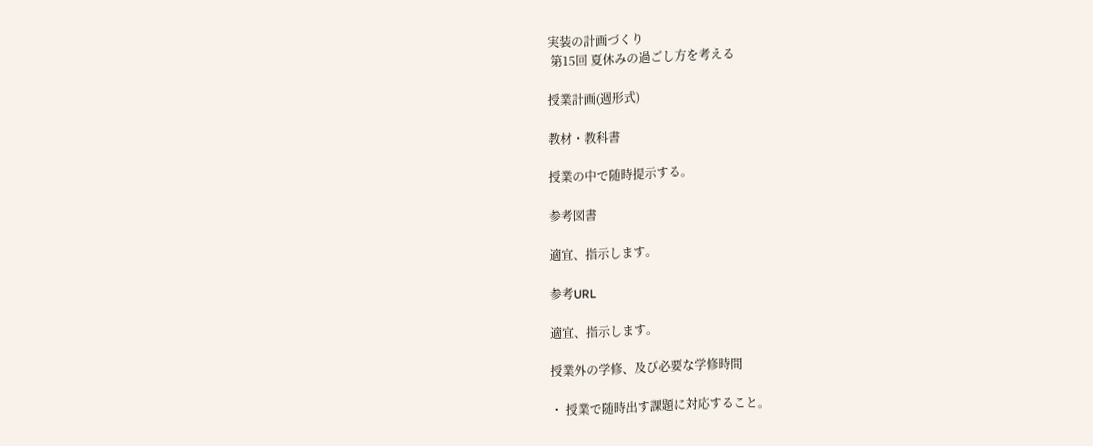実装の計画づくり
 第15回 夏休みの過ごし方を考える

授業計画(週形式)

教材・教科書

授業の中で随時提示する。

参考図書

適宜、指示します。

参考URL

適宜、指示します。

授業外の学修、及び必要な学修時間

・ 授業で随時出す課題に対応すること。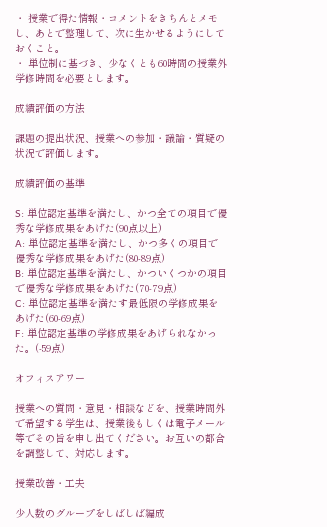・ 授業で得た情報・コメントをきちんとメモし、あとで整理して、次に生かせるようにしておくこと。
・ 単位制に基づき、少なくとも60時間の授業外学修時間を必要とします。

成績評価の方法

課題の提出状況、授業への参加・議論・質疑の状況で評価します。

成績評価の基準

S: 単位認定基準を満たし、かつ全ての項目で優秀な学修成果をあげた(90点以上)
A: 単位認定基準を満たし、かつ多くの項目で優秀な学修成果をあげた(80-89点)
B: 単位認定基準を満たし、かついくつかの項目で優秀な学修成果をあげた(70-79点)
C: 単位認定基準を満たす最低限の学修成果をあげた(60-69点)
F: 単位認定基準の学修成果をあげられなかった。(-59点)

オフィスアワー

授業への質問・意見・相談などを、授業時間外で希望する学生は、授業後もしくは電子メール等でその旨を申し出てください。お互いの都合を調整して、対応します。

授業改善・工夫

少人数のグループをしばしば編成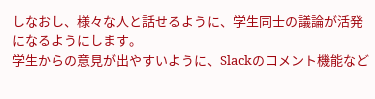しなおし、様々な人と話せるように、学生同士の議論が活発になるようにします。
学生からの意見が出やすいように、Slackのコメント機能など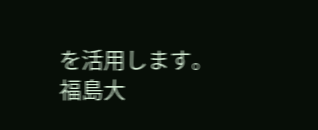を活用します。
福島大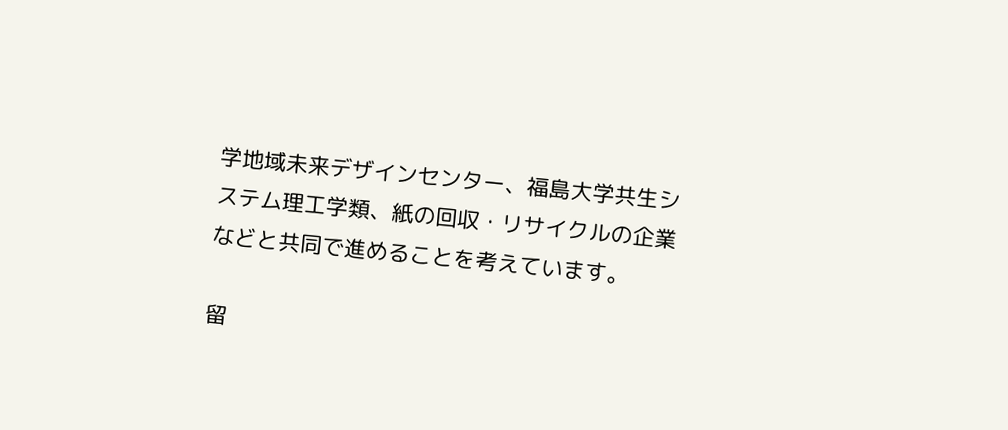学地域未来デザインセンター、福島大学共生システム理工学類、紙の回収・リサイクルの企業などと共同で進めることを考えています。

留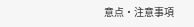意点・注意事項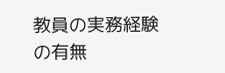教員の実務経験の有無